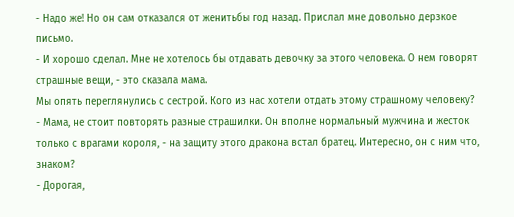- Надо же! Но он сам отказался от женитьбы год назад. Прислал мне довольно дерзкое письмо.
- И хорошо сделал. Мне не хотелось бы отдавать девочку за этого человека. О нем говорят страшные вещи, - это сказала мама.
Мы опять переглянулись с сестрой. Кого из нас хотели отдать этому страшному человеку?
- Мама, не стоит повторять разные страшилки. Он вполне нормальный мужчина и жесток только с врагами короля, - на защиту этого дракона встал братец. Интересно, он с ним что, знаком?
- Дорогая,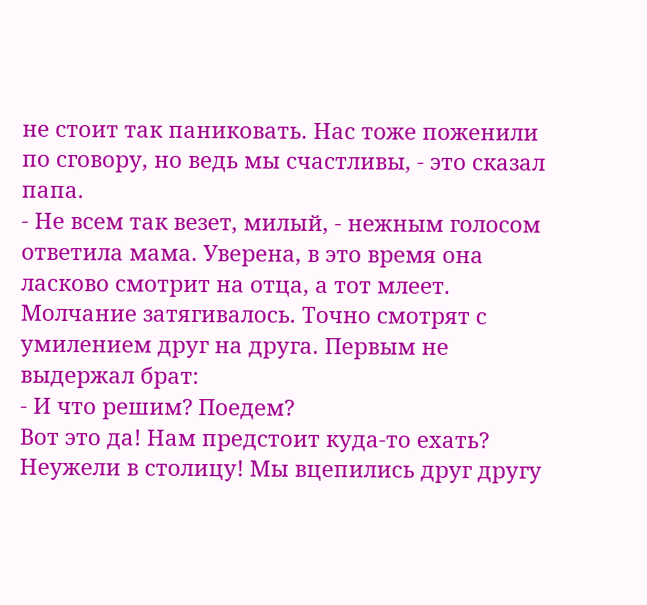не стоит так паниковать. Нас тоже поженили по сговору, но ведь мы счастливы, - это сказал папа.
- Не всем так везет, милый, - нежным голосом ответила мама. Уверена, в это время она ласково смотрит на отца, а тот млеет. Молчание затягивалось. Точно смотрят с умилением друг на друга. Первым не выдержал брат:
- И что решим? Поедем?
Вот это да! Нам предстоит куда-то ехать? Неужели в столицу! Мы вцепились друг другу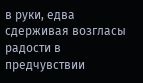в руки, едва сдерживая возгласы радости в предчувствии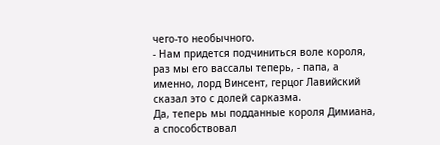чего-то необычного.
- Нам придется подчиниться воле короля, раз мы его вассалы теперь, - папа, а именно, лорд Винсент, герцог Лавийский сказал это с долей сарказма.
Да, теперь мы подданные короля Димиана, а способствовал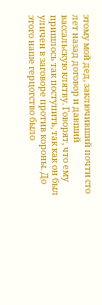этому мой дед, заключивший почти сто лет назад договор и давший вассальскую клятву. Говорят, что ему пришлось так поступить, так как он был уличен в заговоре против короны. До этого наше герцогство было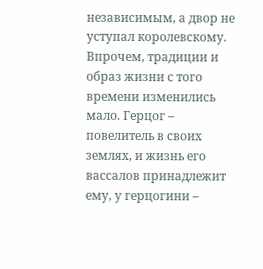независимым, а двор не уступал королевскому. Впрочем, традиции и образ жизни с того времени изменились мало. Герцог – повелитель в своих землях, и жизнь его вассалов принадлежит ему, у герцогини –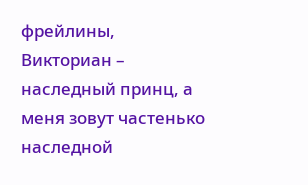фрейлины, Викториан – наследный принц, а меня зовут частенько наследной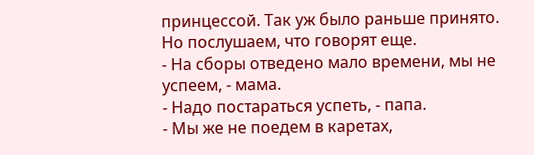принцессой. Так уж было раньше принято. Но послушаем, что говорят еще.
- На сборы отведено мало времени, мы не успеем, - мама.
- Надо постараться успеть, - папа.
- Мы же не поедем в каретах,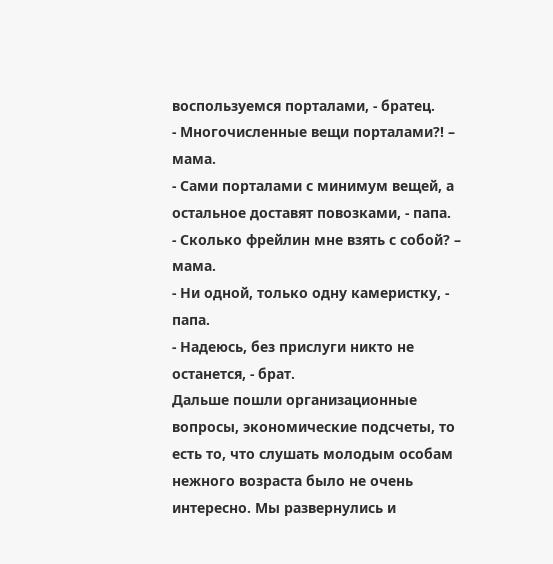воспользуемся порталами, - братец.
- Многочисленные вещи порталами?! – мама.
- Сами порталами с минимум вещей, а остальное доставят повозками, - папа.
- Сколько фрейлин мне взять с собой? – мама.
- Ни одной, только одну камеристку, - папа.
- Надеюсь, без прислуги никто не останется, - брат.
Дальше пошли организационные вопросы, экономические подсчеты, то есть то, что слушать молодым особам нежного возраста было не очень интересно. Мы развернулись и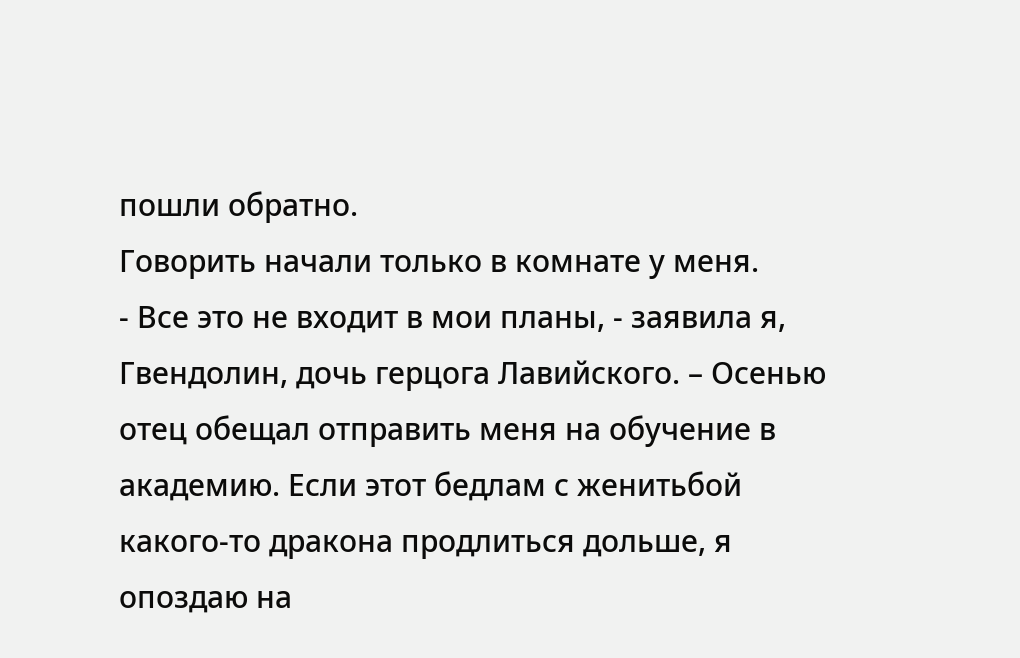пошли обратно.
Говорить начали только в комнате у меня.
- Все это не входит в мои планы, - заявила я, Гвендолин, дочь герцога Лавийского. – Осенью отец обещал отправить меня на обучение в академию. Если этот бедлам с женитьбой какого-то дракона продлиться дольше, я опоздаю на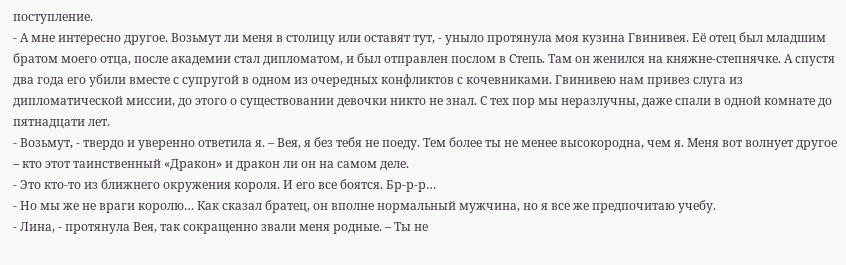поступление.
- А мне интересно другое. Возьмут ли меня в столицу или оставят тут, - уныло протянула моя кузина Гвинивея. Её отец был младшим братом моего отца, после академии стал дипломатом, и был отправлен послом в Степь. Там он женился на княжне-степнячке. А спустя два года его убили вместе с супругой в одном из очередных конфликтов с кочевниками. Гвинивею нам привез слуга из дипломатической миссии, до этого о существовании девочки никто не знал. С тех пор мы неразлучны, даже спали в одной комнате до пятнадцати лет.
- Возьмут, - твердо и уверенно ответила я. – Вея, я без тебя не поеду. Тем более ты не менее высокородна, чем я. Меня вот волнует другое – кто этот таинственный «Дракон» и дракон ли он на самом деле.
- Это кто-то из ближнего окружения короля. И его все боятся. Бр-р-р…
- Но мы же не враги королю… Как сказал братец, он вполне нормальный мужчина, но я все же предпочитаю учебу.
- Лина, - протянула Вея, так сокращенно звали меня родные. – Ты не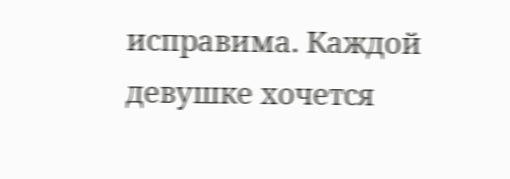исправима. Каждой девушке хочется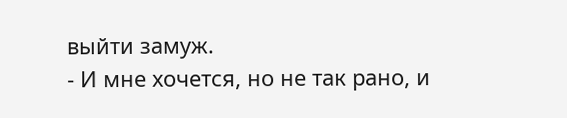выйти замуж.
- И мне хочется, но не так рано, и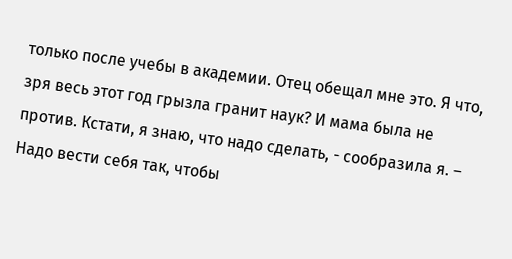только после учебы в академии. Отец обещал мне это. Я что, зря весь этот год грызла гранит наук? И мама была не против. Кстати, я знаю, что надо сделать, - сообразила я. – Надо вести себя так, чтобы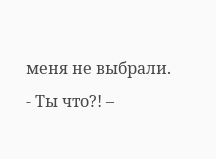меня не выбрали.
- Ты что?! –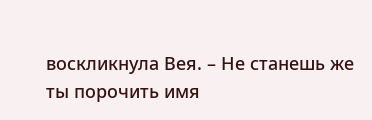воскликнула Вея. – Не станешь же ты порочить имя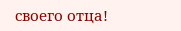своего отца!